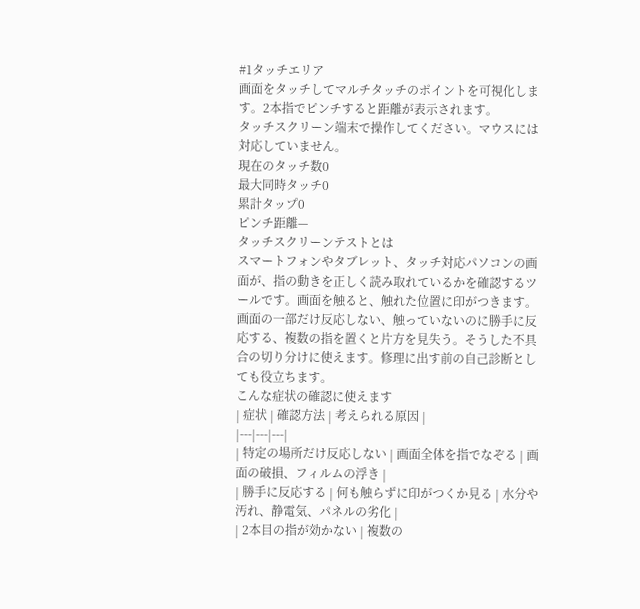#1タッチエリア
画面をタッチしてマルチタッチのポイントを可視化します。2本指でピンチすると距離が表示されます。
タッチスクリーン端末で操作してください。マウスには対応していません。
現在のタッチ数0
最大同時タッチ0
累計タップ0
ピンチ距離—
タッチスクリーンテストとは
スマートフォンやタブレット、タッチ対応パソコンの画面が、指の動きを正しく読み取れているかを確認するツールです。画面を触ると、触れた位置に印がつきます。
画面の一部だけ反応しない、触っていないのに勝手に反応する、複数の指を置くと片方を見失う。そうした不具合の切り分けに使えます。修理に出す前の自己診断としても役立ちます。
こんな症状の確認に使えます
| 症状 | 確認方法 | 考えられる原因 |
|---|---|---|
| 特定の場所だけ反応しない | 画面全体を指でなぞる | 画面の破損、フィルムの浮き |
| 勝手に反応する | 何も触らずに印がつくか見る | 水分や汚れ、静電気、パネルの劣化 |
| 2本目の指が効かない | 複数の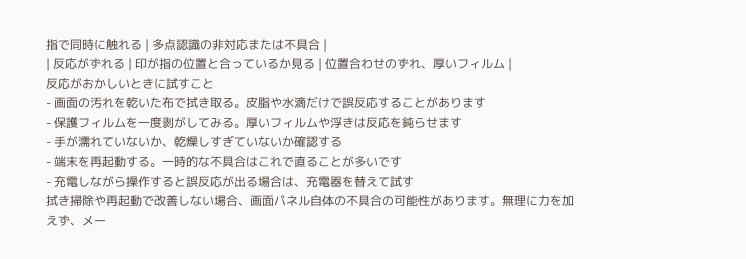指で同時に触れる | 多点認識の非対応または不具合 |
| 反応がずれる | 印が指の位置と合っているか見る | 位置合わせのずれ、厚いフィルム |
反応がおかしいときに試すこと
- 画面の汚れを乾いた布で拭き取る。皮脂や水滴だけで誤反応することがあります
- 保護フィルムを一度剥がしてみる。厚いフィルムや浮きは反応を鈍らせます
- 手が濡れていないか、乾燥しすぎていないか確認する
- 端末を再起動する。一時的な不具合はこれで直ることが多いです
- 充電しながら操作すると誤反応が出る場合は、充電器を替えて試す
拭き掃除や再起動で改善しない場合、画面パネル自体の不具合の可能性があります。無理に力を加えず、メー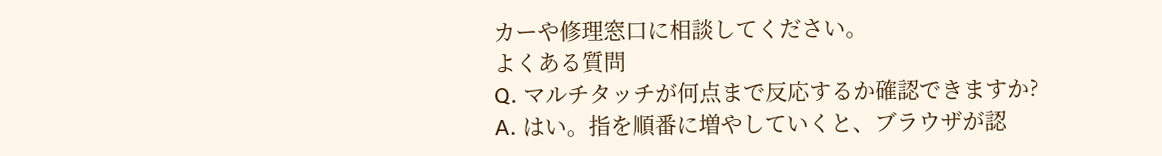カーや修理窓口に相談してください。
よくある質問
Q. マルチタッチが何点まで反応するか確認できますか?
A. はい。指を順番に増やしていくと、ブラウザが認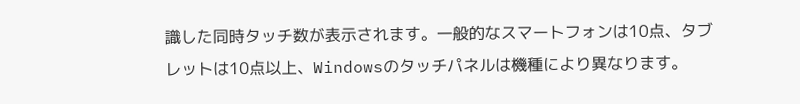識した同時タッチ数が表示されます。一般的なスマートフォンは10点、タブレットは10点以上、Windowsのタッチパネルは機種により異なります。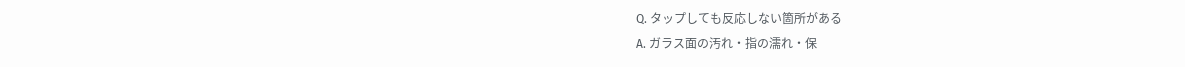Q. タップしても反応しない箇所がある
A. ガラス面の汚れ・指の濡れ・保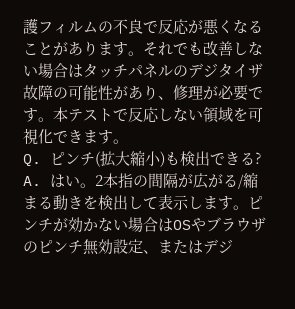護フィルムの不良で反応が悪くなることがあります。それでも改善しない場合はタッチパネルのデジタイザ故障の可能性があり、修理が必要です。本テストで反応しない領域を可視化できます。
Q. ピンチ(拡大縮小)も検出できる?
A. はい。2本指の間隔が広がる/縮まる動きを検出して表示します。ピンチが効かない場合はOSやブラウザのピンチ無効設定、またはデジ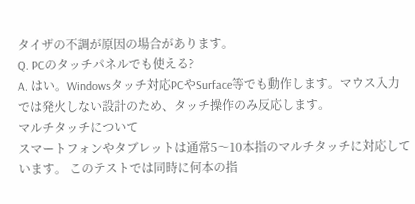タイザの不調が原因の場合があります。
Q. PCのタッチパネルでも使える?
A. はい。Windowsタッチ対応PCやSurface等でも動作します。マウス入力では発火しない設計のため、タッチ操作のみ反応します。
マルチタッチについて
スマートフォンやタブレットは通常5〜10本指のマルチタッチに対応しています。 このテストでは同時に何本の指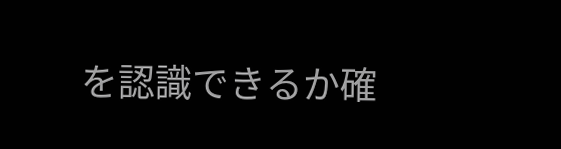を認識できるか確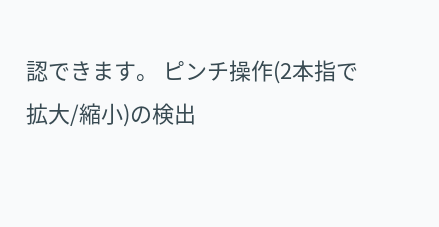認できます。 ピンチ操作(2本指で拡大/縮小)の検出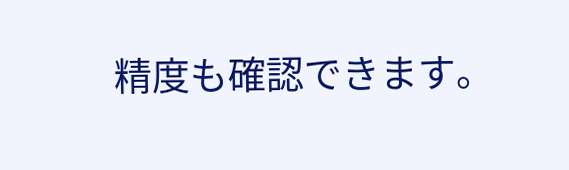精度も確認できます。